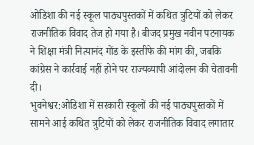ओडिशा की नई स्कूल पाठ्यपुस्तकों में कथित त्रुटियों को लेकर राजनीतिक विवाद तेज हो गया है। बीजद प्रमुख नवीन पटनायक ने शिक्षा मंत्री नित्यानंद गोंड के इस्तीफे की मांग की, जबकि कांग्रेस ने कार्रवाई नहीं होने पर राज्यव्यापी आंदोलन की चेतावनी दी।
भुवनेश्वर:ओडिशा में सरकारी स्कूलों की नई पाठ्यपुस्तकों में सामने आई कथित त्रुटियों को लेकर राजनीतिक विवाद लगातार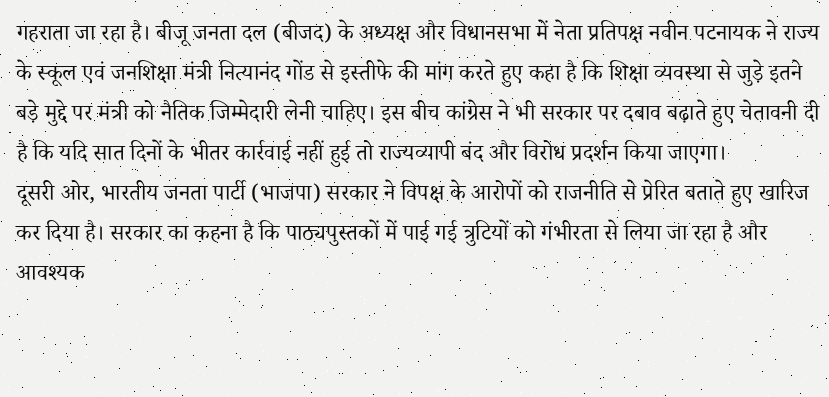गहराता जा रहा है। बीजू जनता दल (बीजद) के अध्यक्ष और विधानसभा में नेता प्रतिपक्ष नवीन पटनायक ने राज्य के स्कूल एवं जनशिक्षा मंत्री नित्यानंद गोंड से इस्तीफे की मांग करते हुए कहा है कि शिक्षा व्यवस्था से जुड़े इतने बड़े मुद्दे पर मंत्री को नैतिक जिम्मेदारी लेनी चाहिए। इस बीच कांग्रेस ने भी सरकार पर दबाव बढ़ाते हुए चेतावनी दी है कि यदि सात दिनों के भीतर कार्रवाई नहीं हुई तो राज्यव्यापी बंद और विरोध प्रदर्शन किया जाएगा।
दूसरी ओर, भारतीय जनता पार्टी (भाजपा) सरकार ने विपक्ष के आरोपों को राजनीति से प्रेरित बताते हुए खारिज कर दिया है। सरकार का कहना है कि पाठ्यपुस्तकों में पाई गई त्रुटियों को गंभीरता से लिया जा रहा है और आवश्यक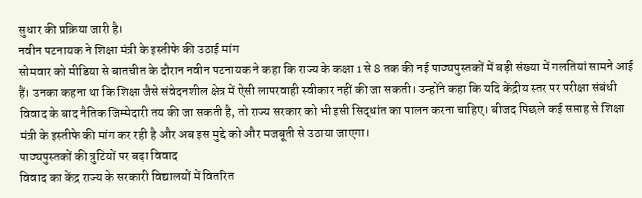सुधार की प्रक्रिया जारी है।
नवीन पटनायक ने शिक्षा मंत्री के इस्तीफे की उठाई मांग
सोमवार को मीडिया से बातचीत के दौरान नवीन पटनायक ने कहा कि राज्य के कक्षा 1 से 8 तक की नई पाठ्यपुस्तकों में बड़ी संख्या में गलतियां सामने आई हैं। उनका कहना था कि शिक्षा जैसे संवेदनशील क्षेत्र में ऐसी लापरवाही स्वीकार नहीं की जा सकती। उन्होंने कहा कि यदि केंद्रीय स्तर पर परीक्षा संबंधी विवाद के बाद नैतिक जिम्मेदारी तय की जा सकती है, तो राज्य सरकार को भी इसी सिद्धांत का पालन करना चाहिए। बीजद पिछले कई सप्ताह से शिक्षा मंत्री के इस्तीफे की मांग कर रही है और अब इस मुद्दे को और मजबूती से उठाया जाएगा।
पाठ्यपुस्तकों की त्रुटियों पर बढ़ा विवाद
विवाद का केंद्र राज्य के सरकारी विद्यालयों में वितरित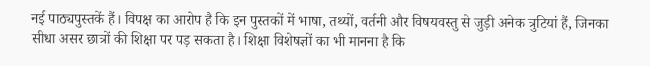नई पाठ्यपुस्तकें हैं। विपक्ष का आरोप है कि इन पुस्तकों में भाषा, तथ्यों, वर्तनी और विषयवस्तु से जुड़ी अनेक त्रुटियां हैं, जिनका सीधा असर छात्रों की शिक्षा पर पड़ सकता है। शिक्षा विशेषज्ञों का भी मानना है कि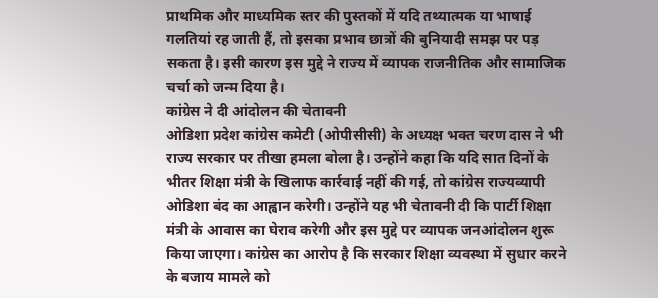प्राथमिक और माध्यमिक स्तर की पुस्तकों में यदि तथ्यात्मक या भाषाई गलतियां रह जाती हैं, तो इसका प्रभाव छात्रों की बुनियादी समझ पर पड़ सकता है। इसी कारण इस मुद्दे ने राज्य में व्यापक राजनीतिक और सामाजिक चर्चा को जन्म दिया है।
कांग्रेस ने दी आंदोलन की चेतावनी
ओडिशा प्रदेश कांग्रेस कमेटी (ओपीसीसी) के अध्यक्ष भक्त चरण दास ने भी राज्य सरकार पर तीखा हमला बोला है। उन्होंने कहा कि यदि सात दिनों के भीतर शिक्षा मंत्री के खिलाफ कार्रवाई नहीं की गई, तो कांग्रेस राज्यव्यापी ओडिशा बंद का आह्वान करेगी। उन्होंने यह भी चेतावनी दी कि पार्टी शिक्षा मंत्री के आवास का घेराव करेगी और इस मुद्दे पर व्यापक जनआंदोलन शुरू किया जाएगा। कांग्रेस का आरोप है कि सरकार शिक्षा व्यवस्था में सुधार करने के बजाय मामले को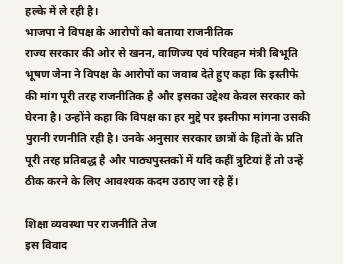हल्के में ले रही है।
भाजपा ने विपक्ष के आरोपों को बताया राजनीतिक
राज्य सरकार की ओर से खनन, वाणिज्य एवं परिवहन मंत्री बिभूति भूषण जेना ने विपक्ष के आरोपों का जवाब देते हुए कहा कि इस्तीफे की मांग पूरी तरह राजनीतिक है और इसका उद्देश्य केवल सरकार को घेरना है। उन्होंने कहा कि विपक्ष का हर मुद्दे पर इस्तीफा मांगना उसकी पुरानी रणनीति रही है। उनके अनुसार सरकार छात्रों के हितों के प्रति पूरी तरह प्रतिबद्ध है और पाठ्यपुस्तकों में यदि कहीं त्रुटियां हैं तो उन्हें ठीक करने के लिए आवश्यक कदम उठाए जा रहे हैं।

शिक्षा व्यवस्था पर राजनीति तेज
इस विवाद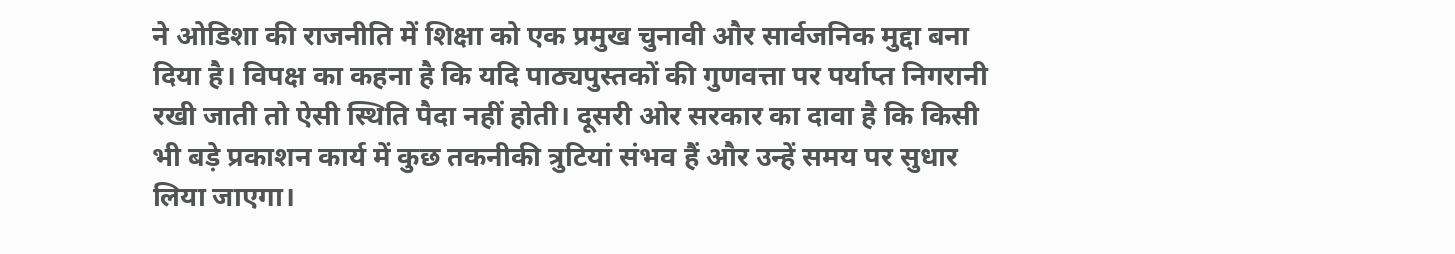ने ओडिशा की राजनीति में शिक्षा को एक प्रमुख चुनावी और सार्वजनिक मुद्दा बना दिया है। विपक्ष का कहना है कि यदि पाठ्यपुस्तकों की गुणवत्ता पर पर्याप्त निगरानी रखी जाती तो ऐसी स्थिति पैदा नहीं होती। दूसरी ओर सरकार का दावा है कि किसी भी बड़े प्रकाशन कार्य में कुछ तकनीकी त्रुटियां संभव हैं और उन्हें समय पर सुधार लिया जाएगा।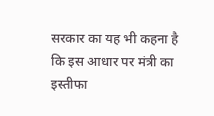सरकार का यह भी कहना है कि इस आधार पर मंत्री का इस्तीफा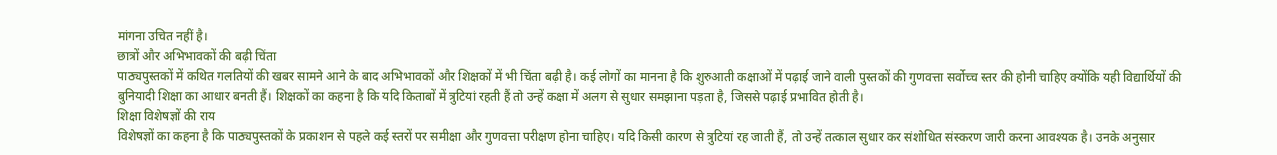मांगना उचित नहीं है।
छात्रों और अभिभावकों की बढ़ी चिंता
पाठ्यपुस्तकों में कथित गलतियों की खबर सामने आने के बाद अभिभावकों और शिक्षकों में भी चिंता बढ़ी है। कई लोगों का मानना है कि शुरुआती कक्षाओं में पढ़ाई जाने वाली पुस्तकों की गुणवत्ता सर्वोच्च स्तर की होनी चाहिए क्योंकि यही विद्यार्थियों की बुनियादी शिक्षा का आधार बनती हैं। शिक्षकों का कहना है कि यदि किताबों में त्रुटियां रहती हैं तो उन्हें कक्षा में अलग से सुधार समझाना पड़ता है, जिससे पढ़ाई प्रभावित होती है।
शिक्षा विशेषज्ञों की राय
विशेषज्ञों का कहना है कि पाठ्यपुस्तकों के प्रकाशन से पहले कई स्तरों पर समीक्षा और गुणवत्ता परीक्षण होना चाहिए। यदि किसी कारण से त्रुटियां रह जाती हैं, तो उन्हें तत्काल सुधार कर संशोधित संस्करण जारी करना आवश्यक है। उनके अनुसार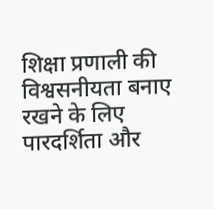शिक्षा प्रणाली की विश्वसनीयता बनाए रखने के लिए पारदर्शिता और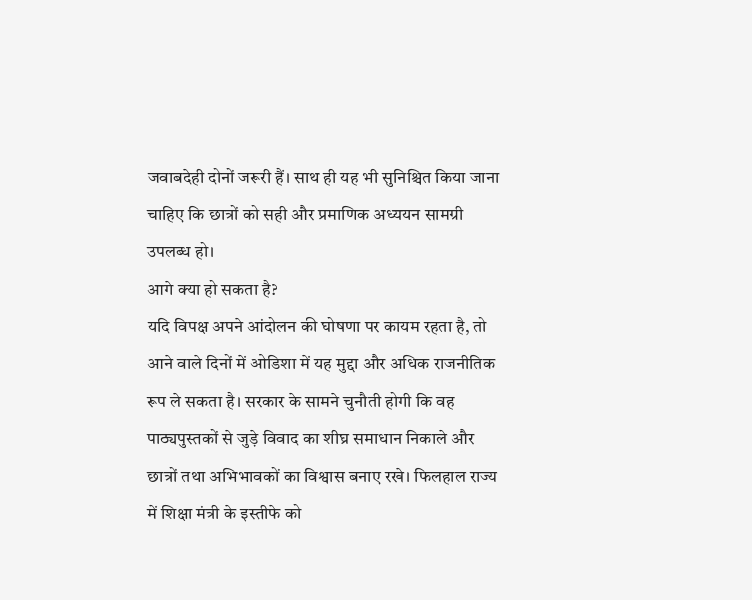जवाबदेही दोनों जरूरी हैं। साथ ही यह भी सुनिश्चित किया जाना चाहिए कि छात्रों को सही और प्रमाणिक अध्ययन सामग्री उपलब्ध हो।
आगे क्या हो सकता है?
यदि विपक्ष अपने आंदोलन की घोषणा पर कायम रहता है, तो आने वाले दिनों में ओडिशा में यह मुद्दा और अधिक राजनीतिक रूप ले सकता है। सरकार के सामने चुनौती होगी कि वह पाठ्यपुस्तकों से जुड़े विवाद का शीघ्र समाधान निकाले और छात्रों तथा अभिभावकों का विश्वास बनाए रखे। फिलहाल राज्य में शिक्षा मंत्री के इस्तीफे को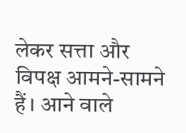लेकर सत्ता और विपक्ष आमने-सामने हैं। आने वाले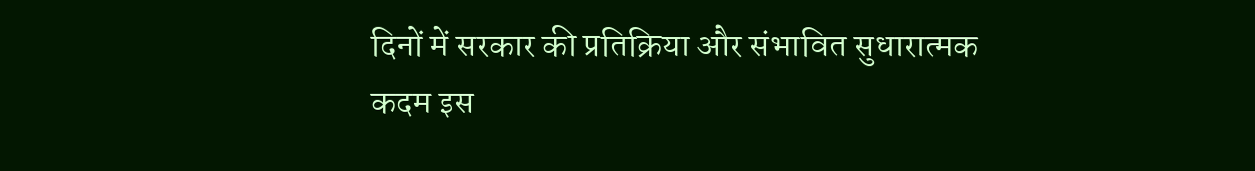दिनों में सरकार की प्रतिक्रिया और संभावित सुधारात्मक कदम इस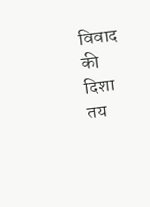विवाद की दिशा तय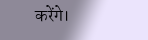करेंगे।